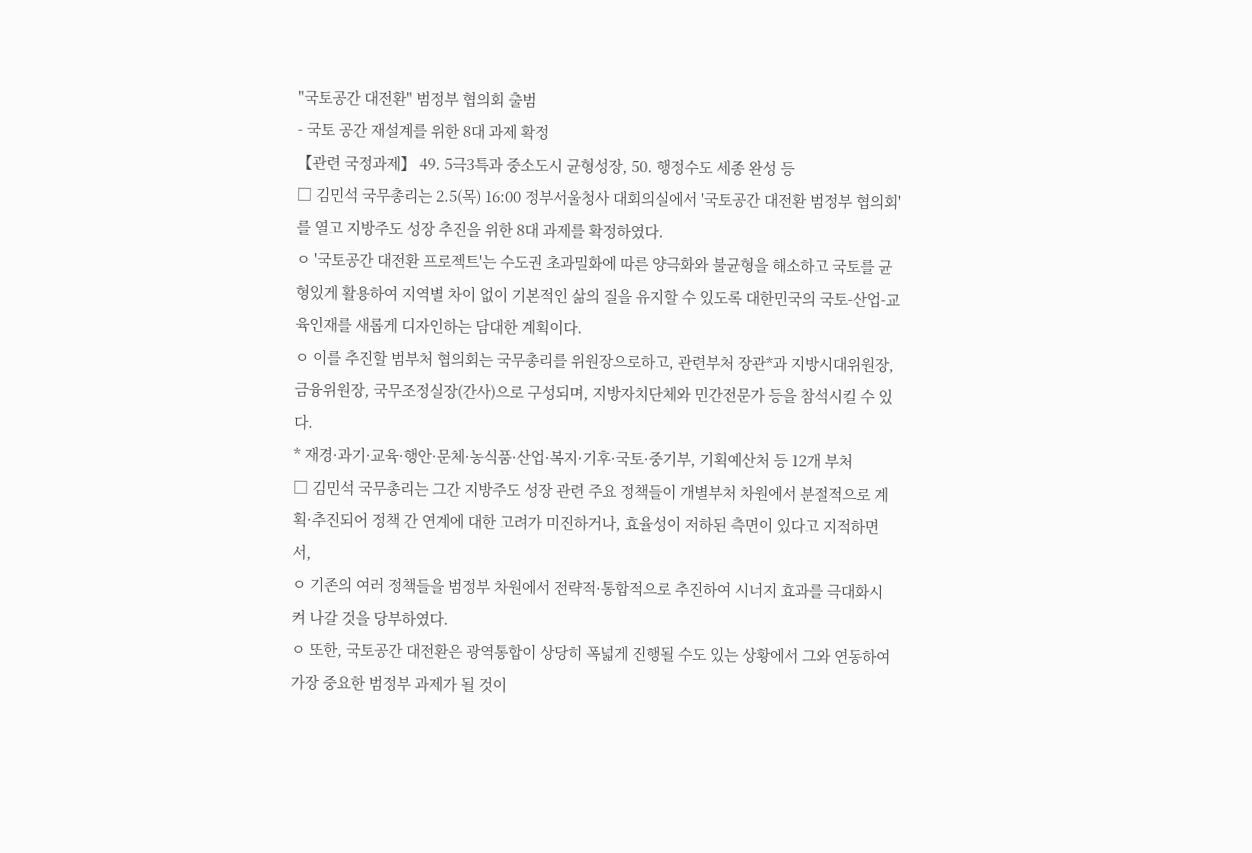"국토공간 대전환" 범정부 협의회 출범
- 국토 공간 재설계를 위한 8대 과제 확정
【관련 국정과제】 49. 5극3특과 중소도시 균형성장, 50. 행정수도 세종 완성 등
□ 김민석 국무총리는 2.5(목) 16:00 정부서울청사 대회의실에서 '국토공간 대전환 범정부 협의회'를 열고 지방주도 성장 추진을 위한 8대 과제를 확정하였다.
ㅇ '국토공간 대전환 프로젝트'는 수도권 초과밀화에 따른 양극화와 불균형을 해소하고 국토를 균형있게 활용하여 지역별 차이 없이 기본적인 삶의 질을 유지할 수 있도록 대한민국의 국토-산업-교육인재를 새롭게 디자인하는 담대한 계획이다.
ㅇ 이를 추진할 범부처 협의회는 국무총리를 위원장으로하고, 관련부처 장관*과 지방시대위원장, 금융위원장, 국무조정실장(간사)으로 구성되며, 지방자치단체와 민간전문가 등을 참석시킬 수 있다.
* 재경·과기·교육·행안·문체·농식품·산업·복지·기후·국토·중기부, 기획예산처 등 12개 부처
□ 김민석 국무총리는 그간 지방주도 성장 관련 주요 정책들이 개별부처 차원에서 분절적으로 계획·추진되어 정책 간 연계에 대한 고려가 미진하거나, 효율성이 저하된 측면이 있다고 지적하면서,
ㅇ 기존의 여러 정책들을 범정부 차원에서 전략적·통합적으로 추진하여 시너지 효과를 극대화시켜 나갈 것을 당부하였다.
ㅇ 또한, 국토공간 대전환은 광역통합이 상당히 폭넓게 진행될 수도 있는 상황에서 그와 연동하여 가장 중요한 범정부 과제가 될 것이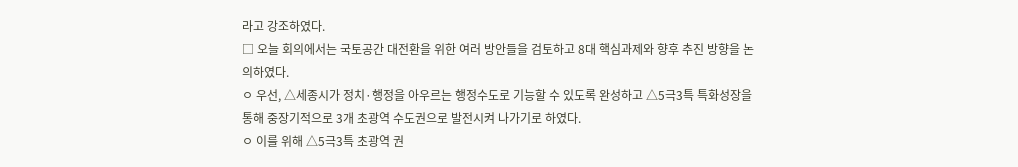라고 강조하였다.
□ 오늘 회의에서는 국토공간 대전환을 위한 여러 방안들을 검토하고 8대 핵심과제와 향후 추진 방향을 논의하였다.
ㅇ 우선, △세종시가 정치·행정을 아우르는 행정수도로 기능할 수 있도록 완성하고 △5극3특 특화성장을 통해 중장기적으로 3개 초광역 수도권으로 발전시켜 나가기로 하였다.
ㅇ 이를 위해 △5극3특 초광역 권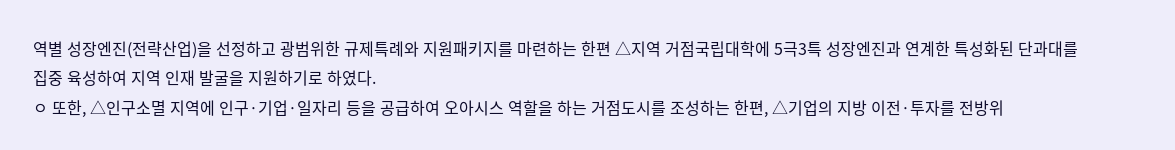역별 성장엔진(전략산업)을 선정하고 광범위한 규제특례와 지원패키지를 마련하는 한편 △지역 거점국립대학에 5극3특 성장엔진과 연계한 특성화된 단과대를 집중 육성하여 지역 인재 발굴을 지원하기로 하였다.
ㅇ 또한, △인구소멸 지역에 인구·기업·일자리 등을 공급하여 오아시스 역할을 하는 거점도시를 조성하는 한편, △기업의 지방 이전·투자를 전방위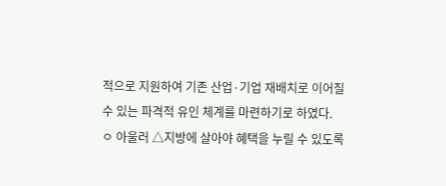적으로 지원하여 기존 산업·기업 재배치로 이어질 수 있는 파격적 유인 체계를 마련하기로 하였다.
ㅇ 아울러 △지방에 살아야 혜택을 누릴 수 있도록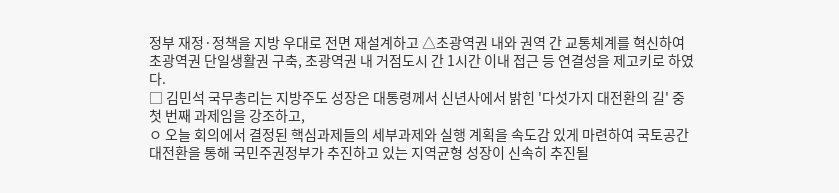정부 재정·정책을 지방 우대로 전면 재설계하고 △초광역권 내와 권역 간 교통체계를 혁신하여 초광역권 단일생활권 구축, 초광역권 내 거점도시 간 1시간 이내 접근 등 연결성을 제고키로 하였다.
□ 김민석 국무총리는 지방주도 성장은 대통령께서 신년사에서 밝힌 '다섯가지 대전환의 길' 중 첫 번째 과제임을 강조하고,
ㅇ 오늘 회의에서 결정된 핵심과제들의 세부과제와 실행 계획을 속도감 있게 마련하여 국토공간 대전환을 통해 국민주권정부가 추진하고 있는 지역균형 성장이 신속히 추진될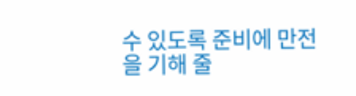수 있도록 준비에 만전을 기해 줄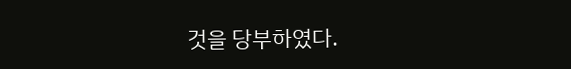것을 당부하였다.